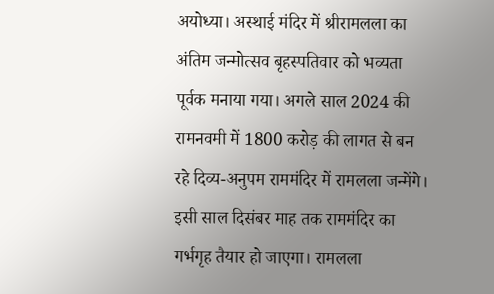अयोध्या। अस्थाई मंदिर में श्रीरामलला का अंतिम जन्मोत्सव बृहस्पतिवार को भव्यता पूर्वक मनाया गया। अगले साल 2024 की रामनवमी में 1800 करोड़ की लागत से बन रहे दिव्य-अनुपम राममंदिर में रामलला जन्मेंगे। इसी साल दिसंबर माह तक राममंदिर का गर्भगृह तैयार हो जाएगा। रामलला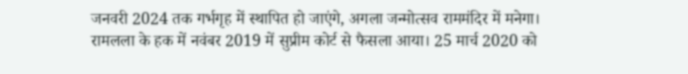जनवरी 2024 तक गर्भगृह में स्थापित हो जाएंगे, अगला जन्मोत्सव राममंदिर में मनेगा।
रामलला के हक में नवंबर 2019 में सुप्रीम कोर्ट से फैसला आया। 25 मार्च 2020 को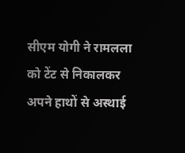सीएम योगी ने रामलला को टेंट से निकालकर अपने हाथों से अस्थाई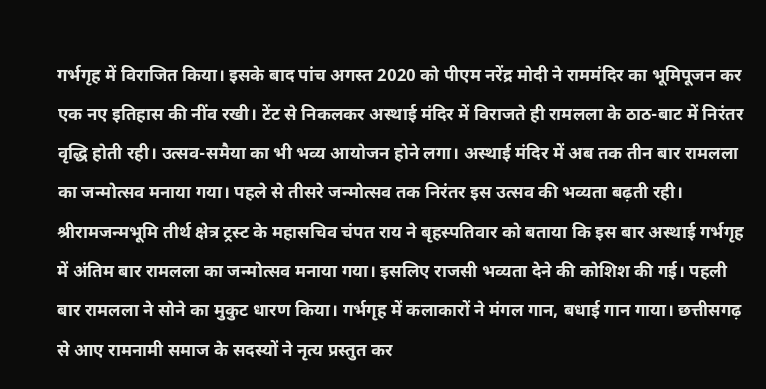गर्भगृह में विराजित किया। इसके बाद पांच अगस्त 2020 को पीएम नरेंद्र मोदी ने राममंदिर का भूमिपूजन कर एक नए इतिहास की नींव रखी। टेंट से निकलकर अस्थाई मंदिर में विराजते ही रामलला के ठाठ-बाट में निरंतर वृद्धि होती रही। उत्सव-समैया का भी भव्य आयोजन होने लगा। अस्थाई मंदिर में अब तक तीन बार रामलला का जन्मोत्सव मनाया गया। पहले से तीसरे जन्मोत्सव तक निरंतर इस उत्सव की भव्यता बढ़ती रही।
श्रीरामजन्मभूमि तीर्थ क्षेत्र ट्रस्ट के महासचिव चंपत राय ने बृहस्पतिवार को बताया कि इस बार अस्थाई गर्भगृह में अंतिम बार रामलला का जन्मोत्सव मनाया गया। इसलिए राजसी भव्यता देने की कोशिश की गई। पहली बार रामलला ने सोने का मुकुट धारण किया। गर्भगृह में कलाकारों ने मंगल गान, बधाई गान गाया। छत्तीसगढ़ से आए रामनामी समाज के सदस्यों ने नृत्य प्रस्तुत कर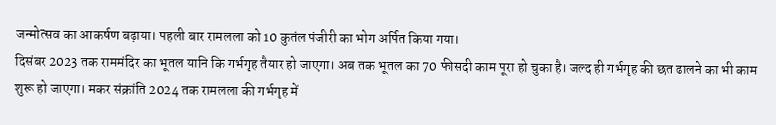जन्मोत्सव का आकर्षण बढ़ाया। पहली बार रामलला को 10 कुतंल पंजीरी का भोग अर्पित किया गया।
दिसंबर 2023 तक राममंदिर का भूतल यानि कि गर्भगृह तैयार हो जाएगा। अब तक भूतल का 70 फीसदी काम पूरा हो चुका है। जल्द ही गर्भगृह की छत ढालने का भी काम शुरू हो जाएगा। मकर संक्रांति 2024 तक रामलला की गर्भगृह में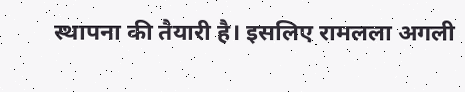स्थापना की तैयारी है। इसलिए रामलला अगली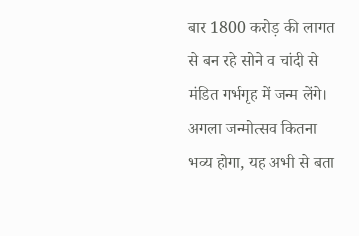बार 1800 करोड़ की लागत से बन रहे सोने व चांदी से मंडित गर्भगृह में जन्म लेंगे। अगला जन्मोत्सव कितना भव्य होगा, यह अभी से बता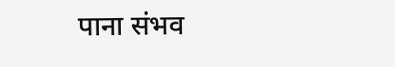पाना संभव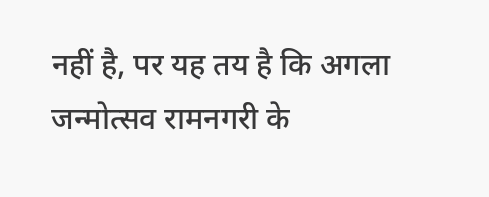नहीं है, पर यह तय है कि अगला जन्मोत्सव रामनगरी के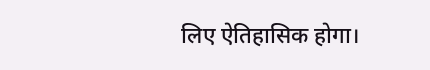लिए ऐतिहासिक होगा।